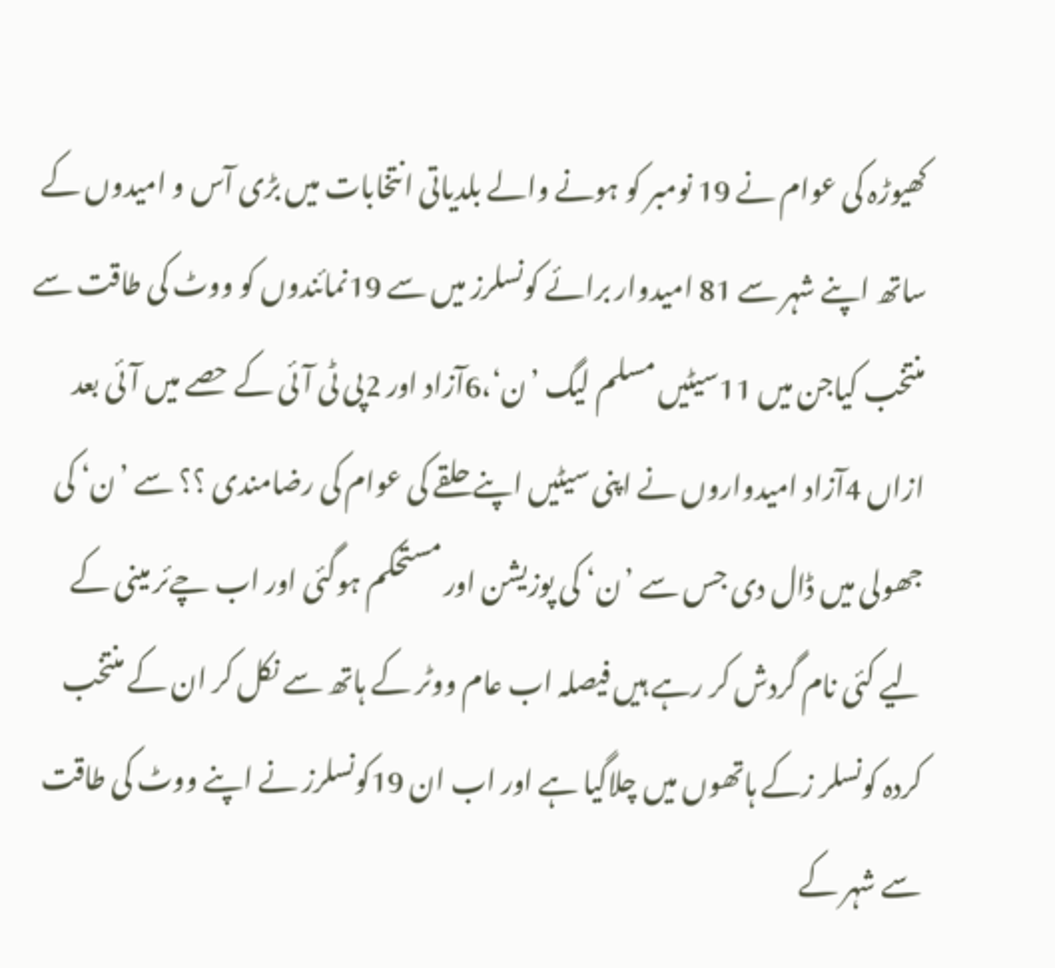کھیوڑہ کی عوام نے 19 نومبر کو ہونے والے بلدیاتی انتخابات میں بڑی آس و امیدوں کے ساتھ اپنے شہر سے 81 امیدوار برائے کونسلرز میں سے 19نمائندوں کو ووٹ کی طاقت سے منتخب کیاجن میں 11سیٹیں مسلم لیگ ’ن‘،6آزاد اور 2پی ٹی آئی کے حصے میں آئی بعد ازاں 4آزاد امیدواروں نے اپنی سیٹیں اپنے حلقے کی عوام کی رضامندی ؟؟ سے ’ن‘ کی جھولی میں ڈال دی جس سے ’ن‘ کی پوزیشن اور مستحکم ہوگئی اور اب چےئر مینی کے لیے کئی نام گردش کر رہے ہیں فیصلہ اب عام ووٹر کے ہاتھ سے نکل کر ان کے منتخب کردہ کونسلر زکے ہاتھوں میں چلاگیا ہے اور اب ان 19کونسلرز نے اپنے ووٹ کی طاقت سے شہر کے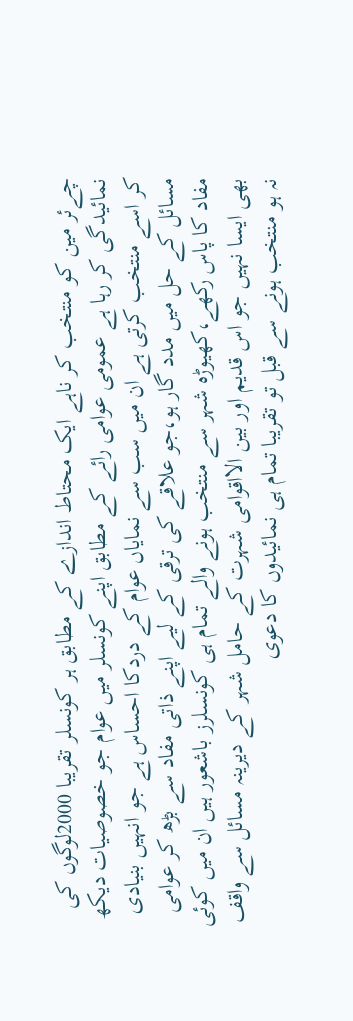چےئر مین کو منتخب کر ناہے ایک محتاط اندازے کے مطابق ہر کونسلر تقریبا 2000لوگوں کی نمائیدگی کر رہا ہے عمومی عوامی رائے کے مطابق اپنے کونسلر میں عوام جو خصوصیات دیکھ کر اسے منتخب کرتی ہے ان میں سب سے نمایاں عوام کے دردکا احساس ہے جو انہیں بنیادی مسائل کے حل میں مدد گار ہو،جو علاقے کی ترقی کے لیے اپنے ذاتی مفاد سے بڑھ کر عوامی مفاد کا پاس رکھے،کھیوڑہ شہر سے منتخب ہونے والے تمام ہی کونسلرز باشعور ہیں ان میں کوئی بھی ایسا نہیں جو اس قدیم اور بین الااقوامی شہرت کے حامل شہر کے دیرینہ مسائل سے واقف نہ ہو منتخب ہونے سے قبل تو تقریبا تمام ہی نمائیدوں کا دعوی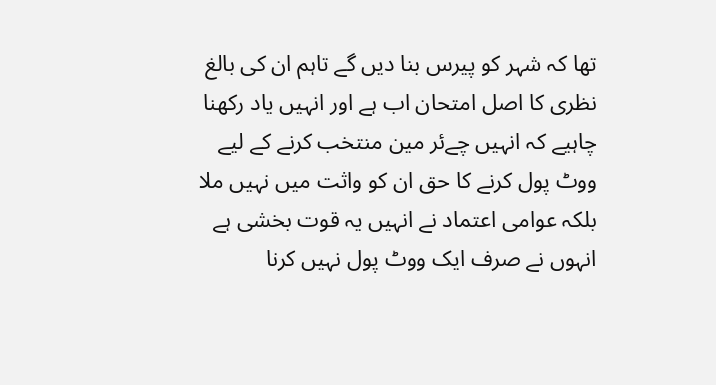تھا کہ شہر کو پیرس بنا دیں گے تاہم ان کی بالغ نظری کا اصل امتحان اب ہے اور انہیں یاد رکھنا چاہیے کہ انہیں چےئر مین منتخب کرنے کے لیے ووٹ پول کرنے کا حق ان کو واثت میں نہیں ملا بلکہ عوامی اعتماد نے انہیں یہ قوت بخشی ہے انہوں نے صرف ایک ووٹ پول نہیں کرنا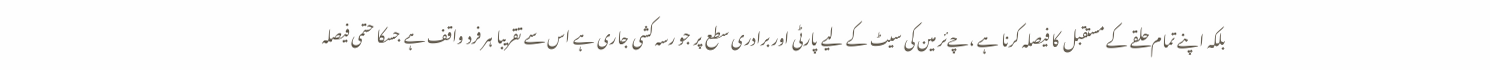بلکہ اپنے تمام حلقے کے مستقبل کا فیصلہ کرنا ہے ،چےئر مین کی سیٹ کے لیے پارٹی اور برادری سطع پر جو رسہ کشی جاری ہے اس سے تقریبا ہر فرد واقف ہے جسکا حتمی فیصلہ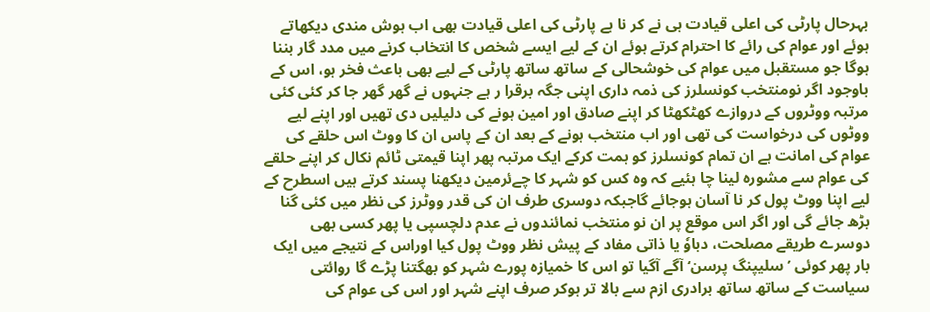بہرحال پارٹی کی اعلی قیادت ہی نے کر نا ہے پارٹی کی اعلی قیادت بھی اب ہوش مندی دیکھاتے ہوئے اور عوام کی رائے کا احترام کرتے ہوئے ان کے لیے ایسے شخص کا انتخاب کرنے میں مدد گار بننا ہوگا جو مستقبل میں عوام کی خوشحالی کے ساتھ ساتھ پارٹی کے لیے بھی باعث فخر ہو، اس کے باوجود اگر نومنتخب کونسلرز کی ذمہ داری اپنی جگہ برقرا ر ہے جنہوں نے گھر گھر جا کر کئی کئی مرتبہ ووٹروں کے دروازے کھٹکھٹا کر اپنے صادق اور امین ہونے کی دلیلیں دی تھیں اور اپنے لیے ووٹوں کی درخواست کی تھی اور اب منتخب ہونے کے بعد ان کے پاس ان کا ووٹ اس حلقے کی عوام کی امانت ہے ان تمام کونسلرز کو ہمت کرکے ایک مرتبہ پھر اپنا قیمتی ٹائم نکال کر اپنے حلقے کی عوام سے مشورہ لینا چا ہئیے کہ وہ کس کو شہر کا چےئرمین دیکھنا پسند کرتے ہیں اسطرح کے لیے اپنا ووٹ پول کر نا آسان ہوجائے گاجبکہ دوسری طرف ان کی قدر ووٹرز کی نظر میں کئی گنا بڑھ جائے گی اور اگر اس موقع پر ان نو منتخب نمائندوں نے عدم دلچسپی یا پھر کسی بھی دوسرے طریقے مصلحت، دباوٗ یا ذاتی مفاد کے پیش نظر ووٹ پول کیا اوراس کے نتیجے میں ایک بار پھر کوئی ’سلیپنگ پرسن‘ آگے آگیا تو اس کا خمیازہ پورے شہر کو بھگتنا پڑے گا روائتی سیاست کے ساتھ ساتھ برادری ازم سے بالا تر ہوکر صرف اپنے شہر اور اس کی عوام کی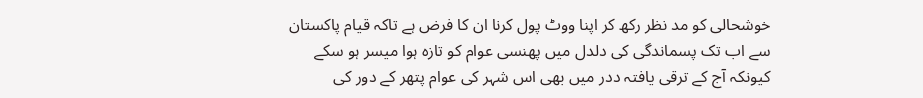خوشحالی کو مد نظر رکھ کر اپنا ووٹ پول کرنا ان کا فرض ہے تاکہ قیام پاکستان سے اب تک پسماندگی کی دلدل میں پھنسی عوام کو تازہ ہوا میسر ہو سکے کیونکہ آج کے ترقی یافتہ ددر میں بھی اس شہر کی عوام پتھر کے دور کی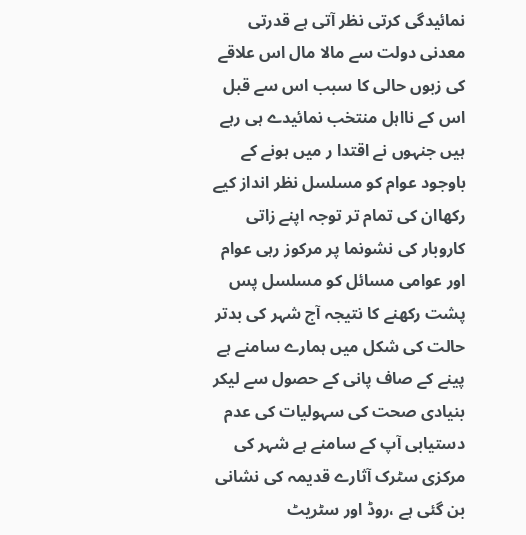نمائیدگی کرتی نظر آتی ہے قدرتی معدنی دولت سے مالا مال اس علاقے کی زبوں حالی کا سبب اس سے قبل اس کے نااہل منتخب نمائیدے ہی رہے ہیں جنہوں نے اقتدا ر میں ہونے کے باوجود عوام کو مسلسل نظر انداز کیے رکھاان کی تمام تر توجہ اپنے زاتی کاروبار کی نشونما پر مرکوز رہی عوام اور عوامی مسائل کو مسلسل پس پشت رکھنے کا نتیجہ آج شہر کی بدتر حالت کی شکل میں ہمارے سامنے ہے پینے کے صاف پانی کے حصول سے لیکر بنیادی صحت کی سہولیات کی عدم دستیابی آپ کے سامنے ہے شہر کی مرکزی سٹرک آثارے قدیمہ کی نشانی بن گئی ہے ،روڈ اور سٹریٹ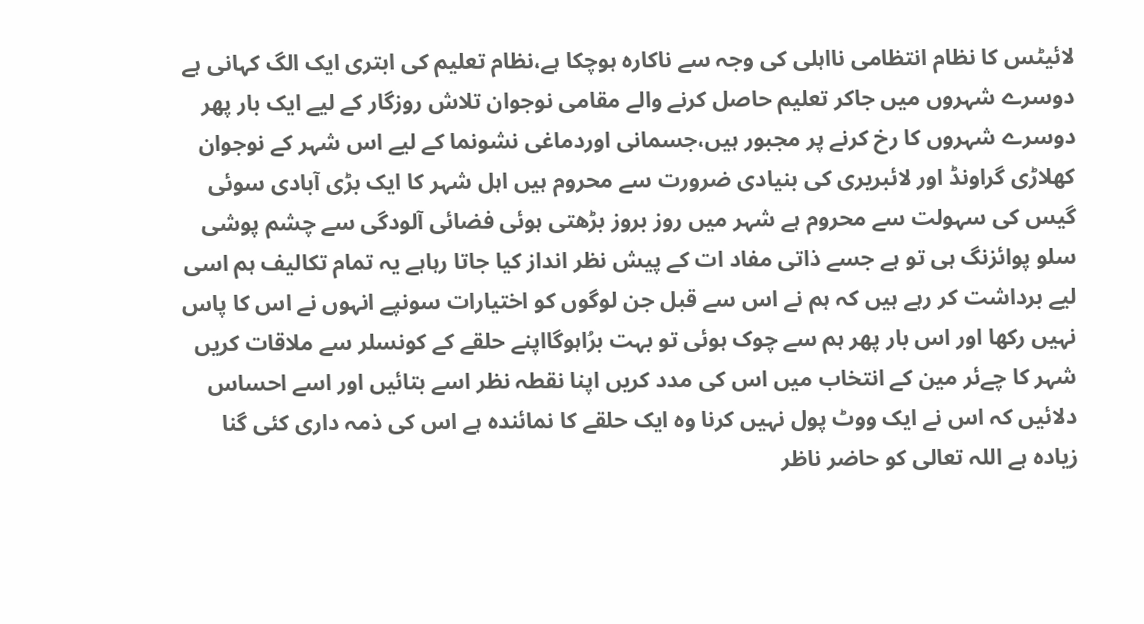لائیٹس کا نظام انتظامی نااہلی کی وجہ سے ناکارہ ہوچکا ہے،نظام تعلیم کی ابتری ایک الگ کہانی ہے دوسرے شہروں میں جاکر تعلیم حاصل کرنے والے مقامی نوجوان تلاش روزگار کے لیے ایک بار پھر دوسرے شہروں کا رخ کرنے پر مجبور ہیں،جسمانی اوردماغی نشونما کے لیے اس شہر کے نوجوان کھلاڑی گراونڈ اور لائبریری کی بنیادی ضرورت سے محروم ہیں اہل شہر کا ایک بڑی آبادی سوئی گیس کی سہولت سے محروم ہے شہر میں روز بروز بڑھتی ہوئی فضائی آلودگی سے چشم پوشی سلو پوائزنگ ہی تو ہے جسے ذاتی مفاد ات کے پیش نظر انداز کیا جاتا رہاہے یہ تمام تکالیف ہم اسی لیے برداشت کر رہے ہیں کہ ہم نے اس سے قبل جن لوگوں کو اختیارات سونپے انہوں نے اس کا پاس نہیں رکھا اور اس بار پھر ہم سے چوک ہوئی تو بہت برُاہوگااپنے حلقے کے کونسلر سے ملاقات کریں شہر کا چےئر مین کے انتخاب میں اس کی مدد کریں اپنا نقطہ نظر اسے بتائیں اور اسے احساس دلائیں کہ اس نے ایک ووٹ پول نہیں کرنا وہ ایک حلقے کا نمائندہ ہے اس کی ذمہ داری کئی گنا زیادہ ہے اللہ تعالی کو حاضر ناظر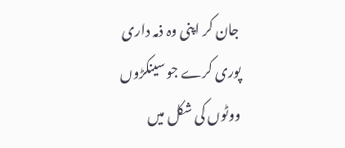جان کر اپنی وہ ذمہ داری پوری کرے جو سینکڑوں ووٹوں کی شکل میں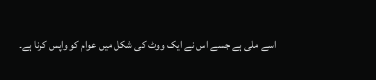اسے ملی ہے جسے اس نے ایک ووٹ کی شکل میں عوام کو واپس کرنا ہے۔